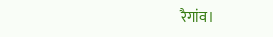रैगांव।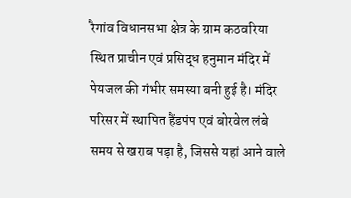रैगांव विधानसभा क्षेत्र के ग्राम कठवरिया स्थित प्राचीन एवं प्रसिद्ध हनुमान मंदिर में पेयजल की गंभीर समस्या बनी हुई है। मंदिर परिसर में स्थापित हैंडपंप एवं बोरवेल लंबे समय से खराब पड़ा है, जिससे यहां आने वाले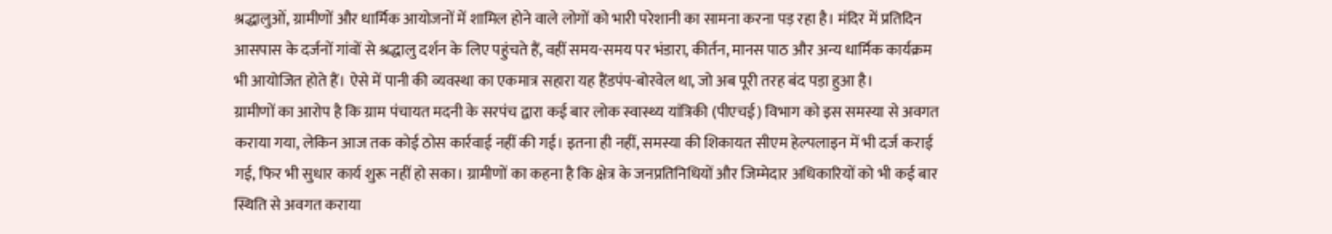श्रद्धालुओं, ग्रामीणों और धार्मिक आयोजनों में शामिल होने वाले लोगों को भारी परेशानी का सामना करना पड़ रहा है। मंदिर में प्रतिदिन आसपास के दर्जनों गांवों से श्रद्धालु दर्शन के लिए पहुंचते हैं, वहीं समय-समय पर भंडारा, कीर्तन, मानस पाठ और अन्य धार्मिक कार्यक्रम भी आयोजित होते हैं। ऐसे में पानी की व्यवस्था का एकमात्र सहारा यह हैंडपंप-बोरवेल था, जो अब पूरी तरह बंद पड़ा हुआ है।
ग्रामीणों का आरोप है कि ग्राम पंचायत मदनी के सरपंच द्वारा कई बार लोक स्वास्थ्य यांत्रिकी (पीएचई) विभाग को इस समस्या से अवगत कराया गया, लेकिन आज तक कोई ठोस कार्रवाई नहीं की गई। इतना ही नहीं, समस्या की शिकायत सीएम हेल्पलाइन में भी दर्ज कराई गई, फिर भी सुधार कार्य शुरू नहीं हो सका। ग्रामीणों का कहना है कि क्षेत्र के जनप्रतिनिधियों और जिम्मेदार अधिकारियों को भी कई बार स्थिति से अवगत कराया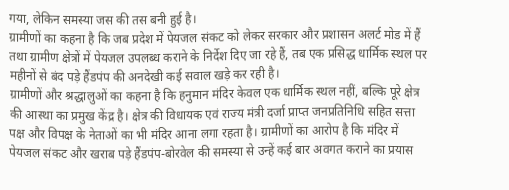गया, लेकिन समस्या जस की तस बनी हुई है।
ग्रामीणों का कहना है कि जब प्रदेश में पेयजल संकट को लेकर सरकार और प्रशासन अलर्ट मोड में हैं तथा ग्रामीण क्षेत्रों में पेयजल उपलब्ध कराने के निर्देश दिए जा रहे हैं, तब एक प्रसिद्ध धार्मिक स्थल पर महीनों से बंद पड़े हैंडपंप की अनदेखी कई सवाल खड़े कर रही है।
ग्रामीणों और श्रद्धालुओं का कहना है कि हनुमान मंदिर केवल एक धार्मिक स्थल नहीं, बल्कि पूरे क्षेत्र की आस्था का प्रमुख केंद्र है। क्षेत्र की विधायक एवं राज्य मंत्री दर्जा प्राप्त जनप्रतिनिधि सहित सत्ता पक्ष और विपक्ष के नेताओं का भी मंदिर आना लगा रहता है। ग्रामीणों का आरोप है कि मंदिर में पेयजल संकट और खराब पड़े हैंडपंप-बोरवेल की समस्या से उन्हें कई बार अवगत कराने का प्रयास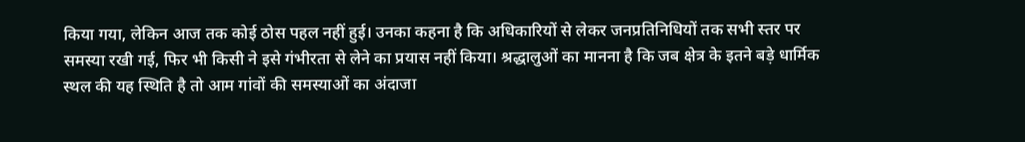किया गया, लेकिन आज तक कोई ठोस पहल नहीं हुई। उनका कहना है कि अधिकारियों से लेकर जनप्रतिनिधियों तक सभी स्तर पर समस्या रखी गई, फिर भी किसी ने इसे गंभीरता से लेने का प्रयास नहीं किया। श्रद्धालुओं का मानना है कि जब क्षेत्र के इतने बड़े धार्मिक स्थल की यह स्थिति है तो आम गांवों की समस्याओं का अंदाजा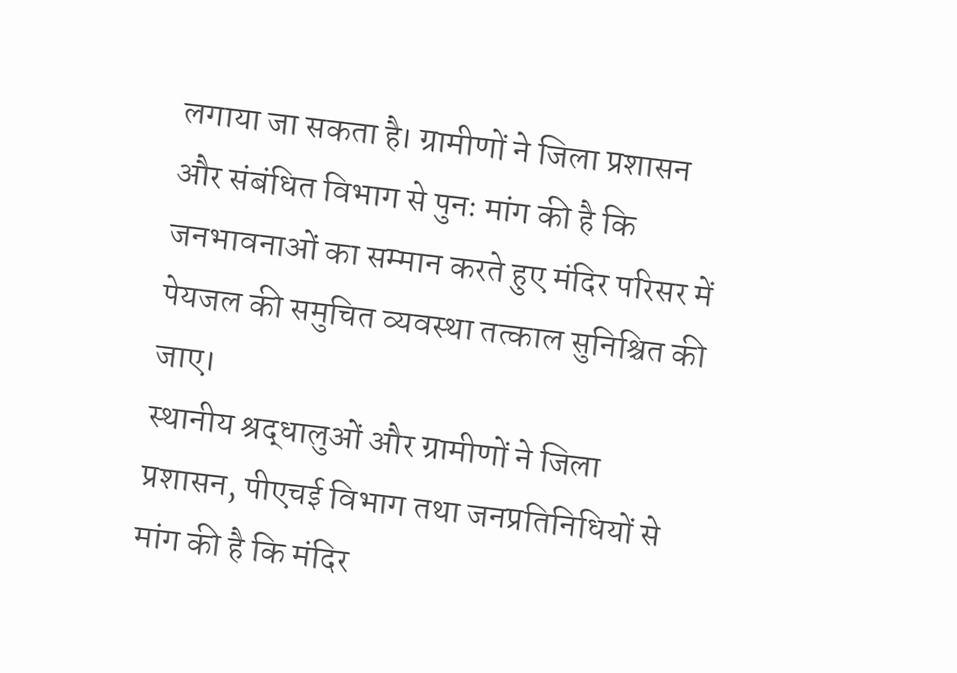लगाया जा सकता है। ग्रामीणों ने जिला प्रशासन और संबंधित विभाग से पुनः मांग की है कि जनभावनाओं का सम्मान करते हुए मंदिर परिसर में पेयजल की समुचित व्यवस्था तत्काल सुनिश्चित की जाए।
स्थानीय श्रद्धालुओं और ग्रामीणों ने जिला प्रशासन, पीएचई विभाग तथा जनप्रतिनिधियों से मांग की है कि मंदिर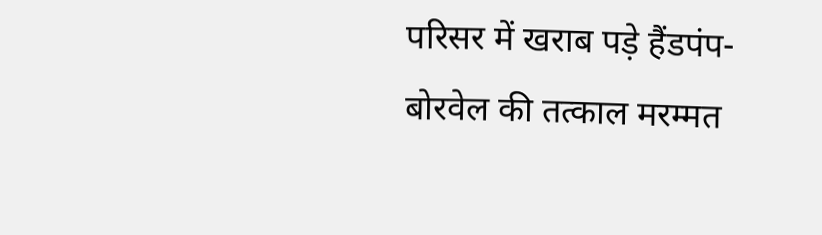परिसर में खराब पड़े हैंडपंप-बोरवेल की तत्काल मरम्मत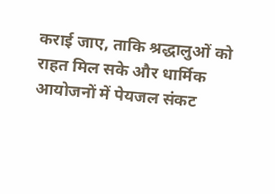कराई जाए, ताकि श्रद्धालुओं को राहत मिल सके और धार्मिक आयोजनों में पेयजल संकट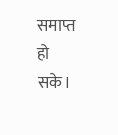समाप्त हो सके।